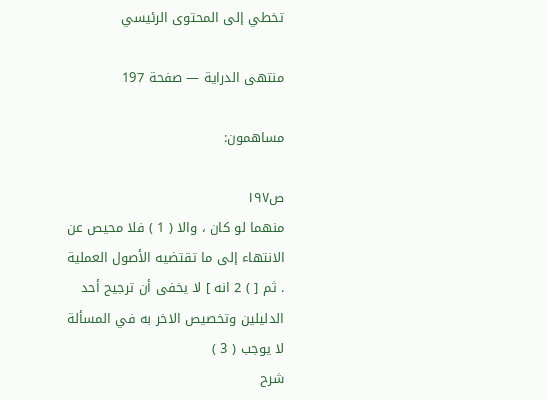تخطي إلى المحتوى الرئيسي

منتهى الدراية — صفحة 197

مساهمون:

ص١٩٧
منهما لو كان ، والا ( 1 ) فلا محيص عن الانتهاء إلى ما تقتضيه الأصول العملية . ثم [ ) 2 انه ] لا يخفى أن ترجيح أحد الدليلين وتخصيص الاخر به في المسألة لا يوجب ( 3 )
شرح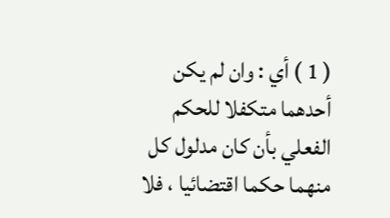( 1 ) أي : وان لم يكن أحدهما متكفلا للحكم الفعلي بأن كان مدلول كل منهما حكما اقتضائيا ، فلا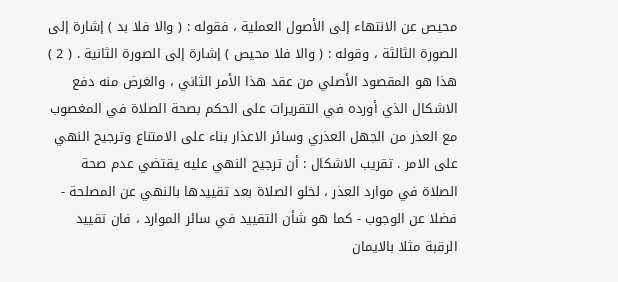محيص عن الانتهاء إلى الأصول العملية ، فقوله : ( والا فلا بد ) إشارة إلى الصورة الثالثة ، وقوله : ( والا فلا محيص ) إشارة إلى الصورة الثانية . ( 2 ) هذا هو المقصود الأصلي من عقد هذا الأمر الثاني ، والغرض منه دفع الاشكال الذي أورده في التقريرات على الحكم بصحة الصلاة في المغصوب مع العذر من الجهل العذري وسائر الاعذار بناء على الامتناع وترجيح النهي على الامر . تقريب الاشكال : أن ترجيح النهي عليه يقتضي عدم صحة الصلاة في موارد العذر ، لخلو الصلاة بعد تقييدها بالنهي عن المصلحة - فضلا عن الوجوب - كما هو شأن التقييد في سائر الموارد ، فان تقييد الرقبة مثلا بالايمان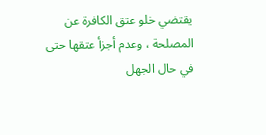يقتضي خلو عتق الكافرة عن المصلحة ، وعدم أجزأ عتقها حتى في حال الجهل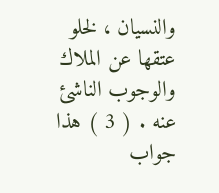والنسيان ، لخلو عتقها عن الملاك والوجوب الناشئ عنه . ( 3 ) هذا جواب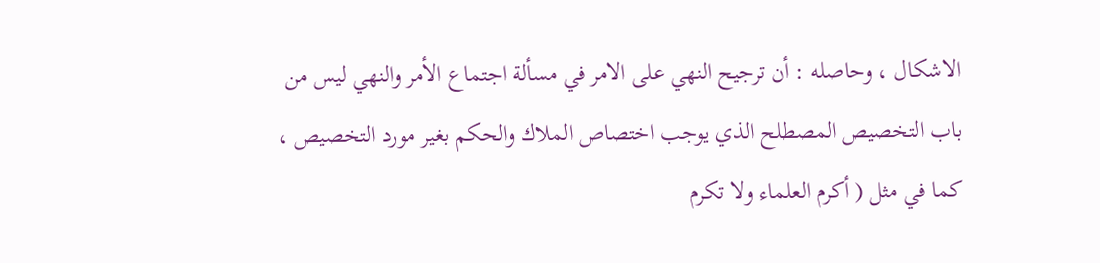الاشكال ، وحاصله : أن ترجيح النهي على الامر في مسألة اجتماع الأمر والنهي ليس من باب التخصيص المصطلح الذي يوجب اختصاص الملاك والحكم بغير مورد التخصيص ، كما في مثل ( أكرم العلماء ولا تكرم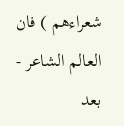شعراءهم ) فان العالم الشاعر - بعد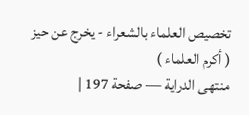تخصيص العلماء بالشعراء - يخرج عن حيز ( أكرم العلماء )
منتهى الدراية — صفحة 197 |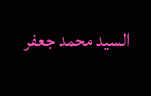السيد محمد جعفر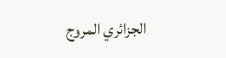الجزائري المروج